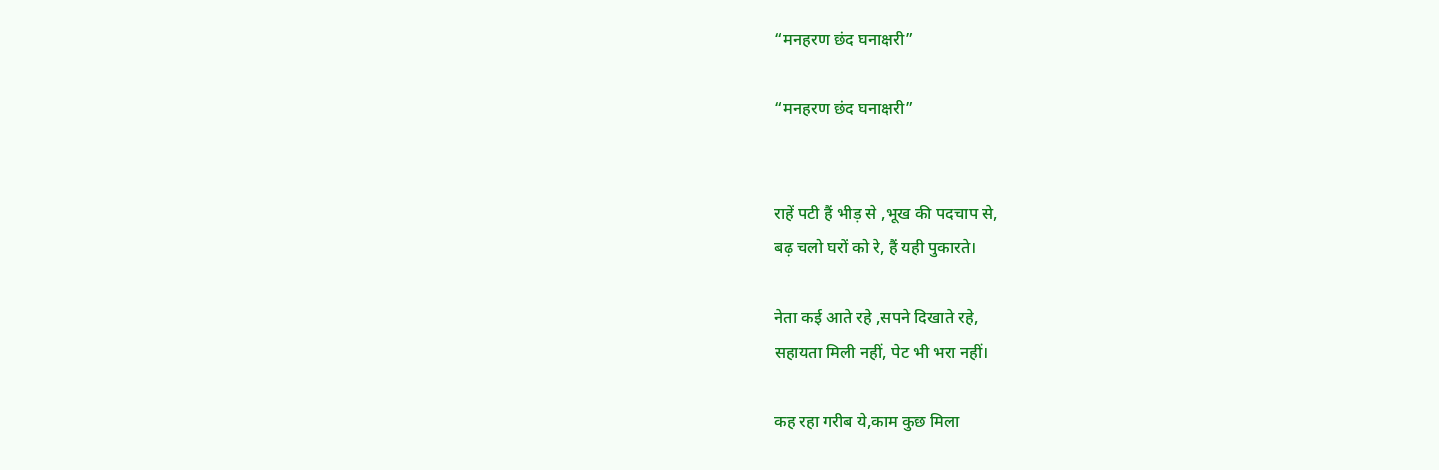“मनहरण छंद घनाक्षरी”

“मनहरण छंद घनाक्षरी”


राहें पटी हैं भीड़ से ,भूख की पदचाप से,
बढ़ चलो घरों को रे, हैं यही पुकारते।

नेता कई आते रहे ,सपने दिखाते रहे,
सहायता मिली नहीं, पेट भी भरा नहीं।

कह रहा गरीब ये,काम कुछ मिला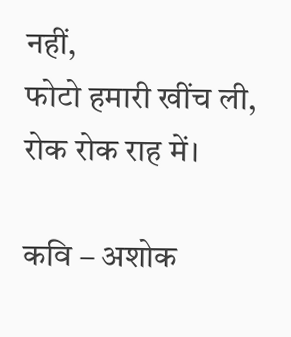नहीं,
फोटो हमारी खींच ली, रोक रोक राह में।

कवि – अशोक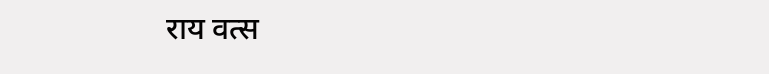राय वत्स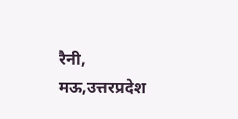रैनी, मऊ,उत्तरप्रदेश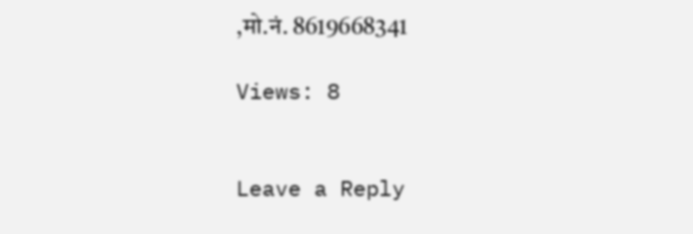,मो.नं. 8619668341

Views: 8


Leave a Reply